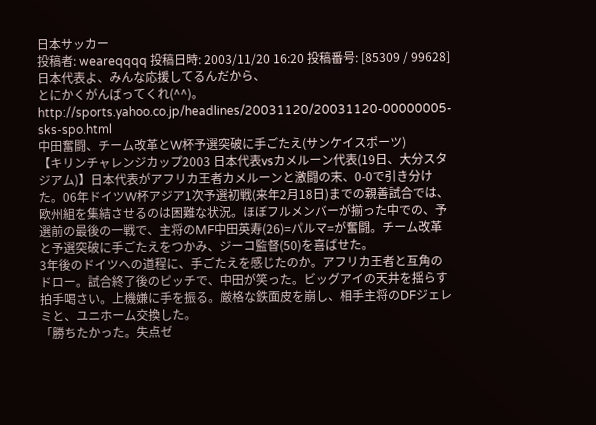日本サッカー
投稿者: weareqqqq 投稿日時: 2003/11/20 16:20 投稿番号: [85309 / 99628]
日本代表よ、みんな応援してるんだから、
とにかくがんばってくれ(^^)。
http://sports.yahoo.co.jp/headlines/20031120/20031120-00000005-sks-spo.html
中田奮闘、チーム改革とW杯予選突破に手ごたえ(サンケイスポーツ)
【キリンチャレンジカップ2003 日本代表vsカメルーン代表(19日、大分スタジアム)】日本代表がアフリカ王者カメルーンと激闘の末、0-0で引き分けた。06年ドイツW杯アジア1次予選初戦(来年2月18日)までの親善試合では、欧州組を集結させるのは困難な状況。ほぼフルメンバーが揃った中での、予選前の最後の一戦で、主将のMF中田英寿(26)=パルマ=が奮闘。チーム改革と予選突破に手ごたえをつかみ、ジーコ監督(50)を喜ばせた。
3年後のドイツへの道程に、手ごたえを感じたのか。アフリカ王者と互角のドロー。試合終了後のピッチで、中田が笑った。ビッグアイの天井を揺らす拍手喝さい。上機嫌に手を振る。厳格な鉄面皮を崩し、相手主将のDFジェレミと、ユニホーム交換した。
「勝ちたかった。失点ゼ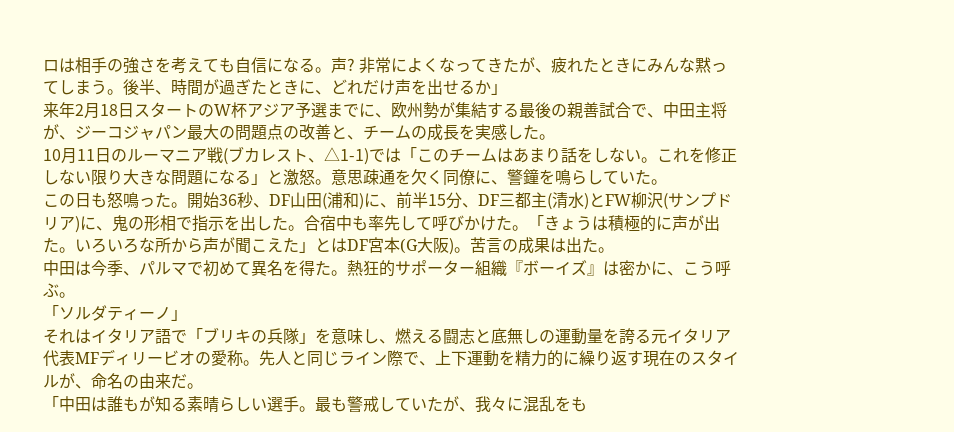ロは相手の強さを考えても自信になる。声? 非常によくなってきたが、疲れたときにみんな黙ってしまう。後半、時間が過ぎたときに、どれだけ声を出せるか」
来年2月18日スタートのW杯アジア予選までに、欧州勢が集結する最後の親善試合で、中田主将が、ジーコジャパン最大の問題点の改善と、チームの成長を実感した。
10月11日のルーマニア戦(ブカレスト、△1-1)では「このチームはあまり話をしない。これを修正しない限り大きな問題になる」と激怒。意思疎通を欠く同僚に、警鐘を鳴らしていた。
この日も怒鳴った。開始36秒、DF山田(浦和)に、前半15分、DF三都主(清水)とFW柳沢(サンプドリア)に、鬼の形相で指示を出した。合宿中も率先して呼びかけた。「きょうは積極的に声が出た。いろいろな所から声が聞こえた」とはDF宮本(G大阪)。苦言の成果は出た。
中田は今季、パルマで初めて異名を得た。熱狂的サポーター組織『ボーイズ』は密かに、こう呼ぶ。
「ソルダティーノ」
それはイタリア語で「ブリキの兵隊」を意味し、燃える闘志と底無しの運動量を誇る元イタリア代表MFディリービオの愛称。先人と同じライン際で、上下運動を精力的に繰り返す現在のスタイルが、命名の由来だ。
「中田は誰もが知る素晴らしい選手。最も警戒していたが、我々に混乱をも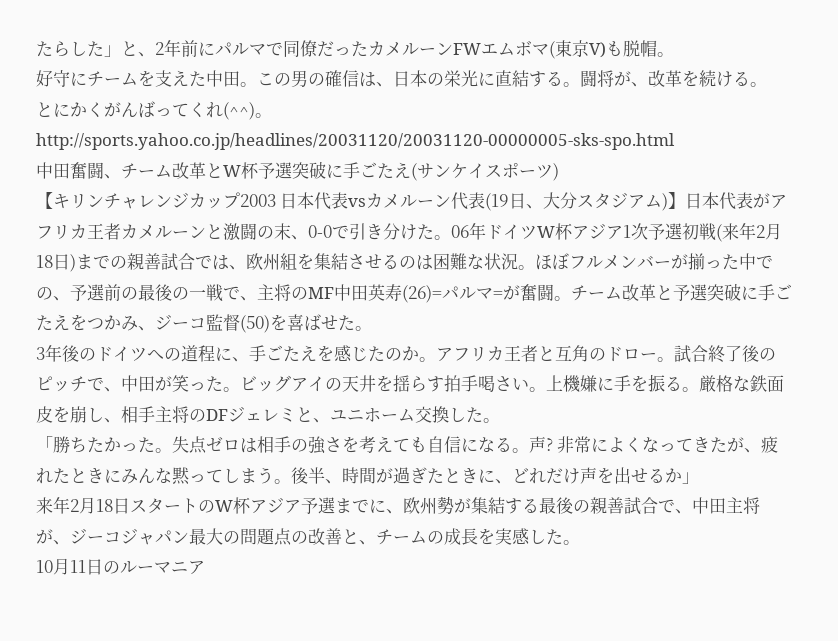たらした」と、2年前にパルマで同僚だったカメルーンFWエムボマ(東京V)も脱帽。
好守にチームを支えた中田。この男の確信は、日本の栄光に直結する。闘将が、改革を続ける。
とにかくがんばってくれ(^^)。
http://sports.yahoo.co.jp/headlines/20031120/20031120-00000005-sks-spo.html
中田奮闘、チーム改革とW杯予選突破に手ごたえ(サンケイスポーツ)
【キリンチャレンジカップ2003 日本代表vsカメルーン代表(19日、大分スタジアム)】日本代表がアフリカ王者カメルーンと激闘の末、0-0で引き分けた。06年ドイツW杯アジア1次予選初戦(来年2月18日)までの親善試合では、欧州組を集結させるのは困難な状況。ほぼフルメンバーが揃った中での、予選前の最後の一戦で、主将のMF中田英寿(26)=パルマ=が奮闘。チーム改革と予選突破に手ごたえをつかみ、ジーコ監督(50)を喜ばせた。
3年後のドイツへの道程に、手ごたえを感じたのか。アフリカ王者と互角のドロー。試合終了後のピッチで、中田が笑った。ビッグアイの天井を揺らす拍手喝さい。上機嫌に手を振る。厳格な鉄面皮を崩し、相手主将のDFジェレミと、ユニホーム交換した。
「勝ちたかった。失点ゼロは相手の強さを考えても自信になる。声? 非常によくなってきたが、疲れたときにみんな黙ってしまう。後半、時間が過ぎたときに、どれだけ声を出せるか」
来年2月18日スタートのW杯アジア予選までに、欧州勢が集結する最後の親善試合で、中田主将が、ジーコジャパン最大の問題点の改善と、チームの成長を実感した。
10月11日のルーマニア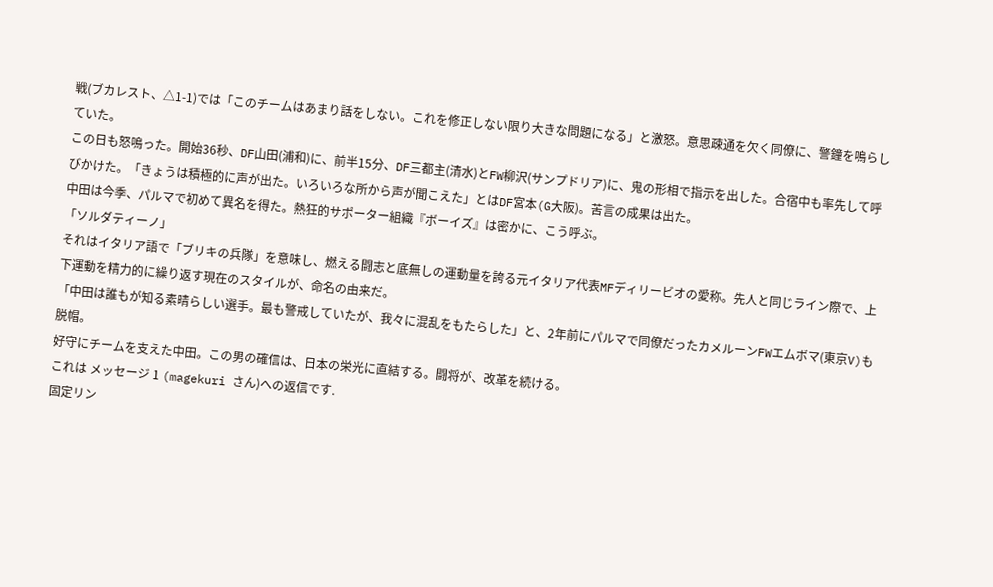戦(ブカレスト、△1-1)では「このチームはあまり話をしない。これを修正しない限り大きな問題になる」と激怒。意思疎通を欠く同僚に、警鐘を鳴らしていた。
この日も怒鳴った。開始36秒、DF山田(浦和)に、前半15分、DF三都主(清水)とFW柳沢(サンプドリア)に、鬼の形相で指示を出した。合宿中も率先して呼びかけた。「きょうは積極的に声が出た。いろいろな所から声が聞こえた」とはDF宮本(G大阪)。苦言の成果は出た。
中田は今季、パルマで初めて異名を得た。熱狂的サポーター組織『ボーイズ』は密かに、こう呼ぶ。
「ソルダティーノ」
それはイタリア語で「ブリキの兵隊」を意味し、燃える闘志と底無しの運動量を誇る元イタリア代表MFディリービオの愛称。先人と同じライン際で、上下運動を精力的に繰り返す現在のスタイルが、命名の由来だ。
「中田は誰もが知る素晴らしい選手。最も警戒していたが、我々に混乱をもたらした」と、2年前にパルマで同僚だったカメルーンFWエムボマ(東京V)も脱帽。
好守にチームを支えた中田。この男の確信は、日本の栄光に直結する。闘将が、改革を続ける。
これは メッセージ 1 (magekuri さん)への返信です.
固定リン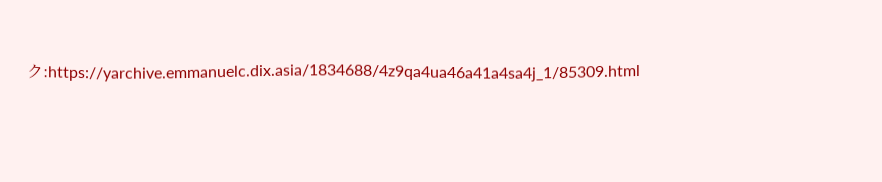ク:https://yarchive.emmanuelc.dix.asia/1834688/4z9qa4ua46a41a4sa4j_1/85309.html